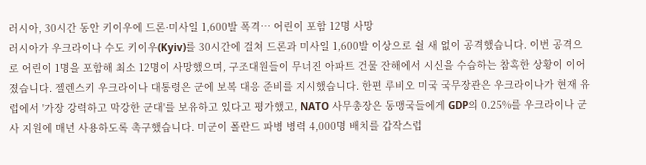러시아, 30시간 동안 키이우에 드론·미사일 1,600발 폭격… 어린이 포함 12명 사망
러시아가 우크라이나 수도 키이우(Kyiv)를 30시간에 걸쳐 드론과 미사일 1,600발 이상으로 쉴 새 없이 공격했습니다. 이번 공격으로 어린이 1명을 포함해 최소 12명이 사망했으며, 구조대원들이 무너진 아파트 건물 잔해에서 시신을 수습하는 참혹한 상황이 이어졌습니다. 젤렌스키 우크라이나 대통령은 군에 보복 대응 준비를 지시했습니다. 한편 루비오 미국 국무장관은 우크라이나가 현재 유럽에서 '가장 강력하고 막강한 군대'를 보유하고 있다고 평가했고, NATO 사무총장은 동맹국들에게 GDP의 0.25%를 우크라이나 군사 지원에 매년 사용하도록 촉구했습니다. 미군이 폴란드 파병 병력 4,000명 배치를 갑작스럽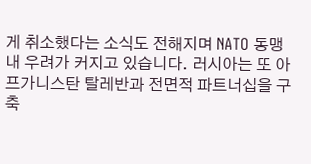게 취소했다는 소식도 전해지며 NATO 동맹 내 우려가 커지고 있습니다. 러시아는 또 아프가니스탄 탈레반과 전면적 파트너십을 구축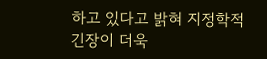하고 있다고 밝혀 지정학적 긴장이 더욱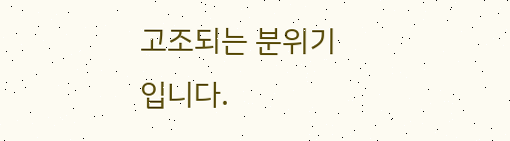고조되는 분위기입니다.